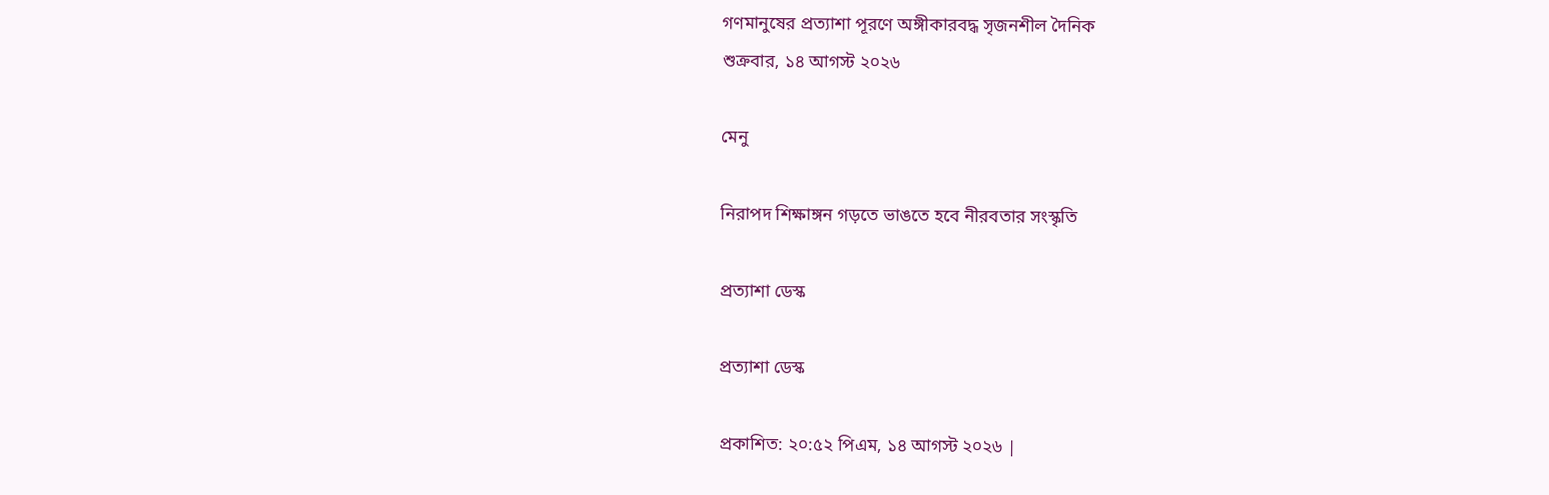গণমানুষের প্রত্যাশা পূরণে অঙ্গীকারবদ্ধ সৃজনশীল দৈনিক
শুক্রবার, ১৪ আগস্ট ২০২৬

মেনু

নিরাপদ শিক্ষাঙ্গন গড়তে ভাঙতে হবে নীরবতার সংস্কৃতি

প্রত্যাশা ডেস্ক

প্রত্যাশা ডেস্ক

প্রকাশিত: ২০:৫২ পিএম, ১৪ আগস্ট ২০২৬ |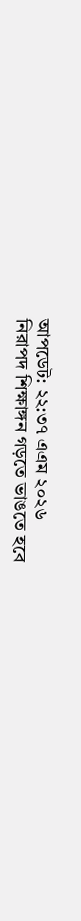আপডেট: ২২:৩৭ এএম ২০২৬
নিরাপদ শিক্ষাঙ্গন গড়তে ভাঙতে হবে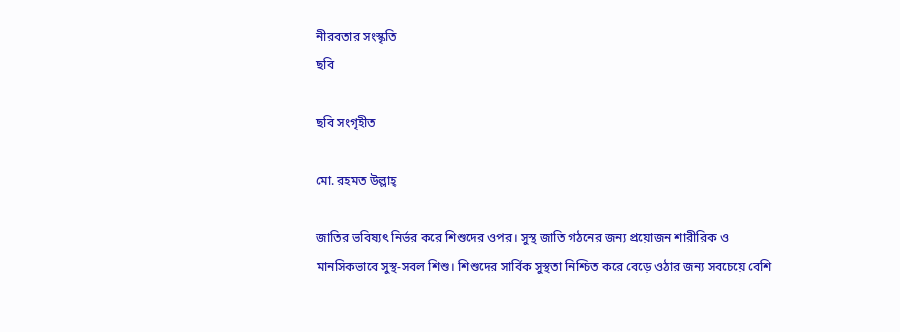নীরবতার সংস্কৃতি
ছবি

ছবি সংগৃহীত

মো. রহমত উল্লাহ্

জাতির ভবিষ্যৎ নির্ভর করে শিশুদের ওপর। সুস্থ জাতি গঠনের জন্য প্রয়োজন শারীরিক ও মানসিকভাবে সুস্থ-সবল শিশু। শিশুদের সার্বিক সুস্থতা নিশ্চিত করে বেড়ে ওঠার জন্য সবচেয়ে বেশি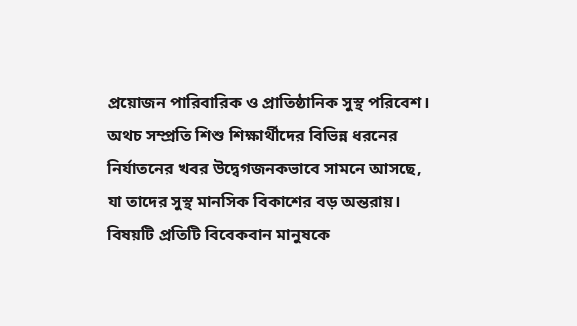প্রয়োজন পারিবারিক ও প্রাতিষ্ঠানিক সুস্থ পরিবেশ। অথচ সম্প্রতি শিশু শিক্ষার্থীদের বিভিন্ন ধরনের নির্যাতনের খবর উদ্বেগজনকভাবে সামনে আসছে, যা তাদের সুস্থ মানসিক বিকাশের বড় অন্তরায়। বিষয়টি প্রতিটি বিবেকবান মানুষকে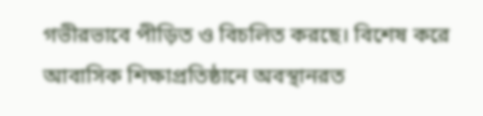গভীরভাবে পীড়িত ও বিচলিত করছে। বিশেষ করে আবাসিক শিক্ষাপ্রতিষ্ঠানে অবস্থানরত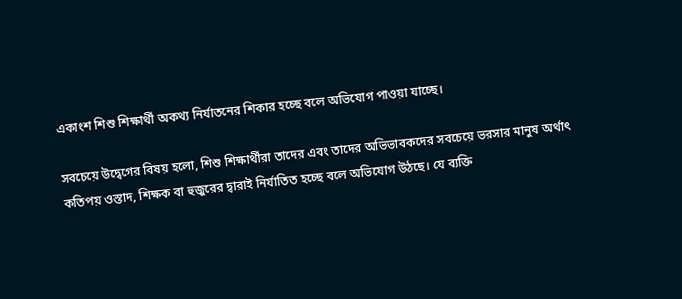একাংশ শিশু শিক্ষার্থী অকথ্য নির্যাতনের শিকার হচ্ছে বলে অভিযোগ পাওয়া যাচ্ছে।

সবচেয়ে উদ্বেগের বিষয় হলো, শিশু শিক্ষার্থীরা তাদের এবং তাদের অভিভাবকদের সবচেয়ে ভরসার মানুষ অর্থাৎ কতিপয় ওস্তাদ, শিক্ষক বা হুজুরের দ্বারাই নির্যাতিত হচ্ছে বলে অভিযোগ উঠছে। যে ব্যক্তি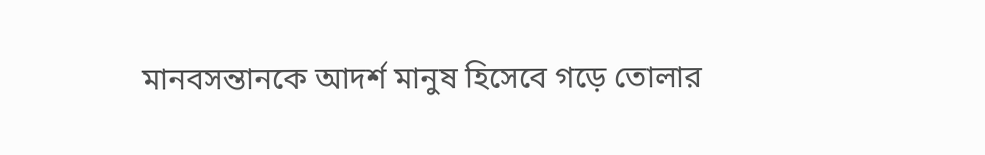মানবসন্তানকে আদর্শ মানুষ হিসেবে গড়ে তোলার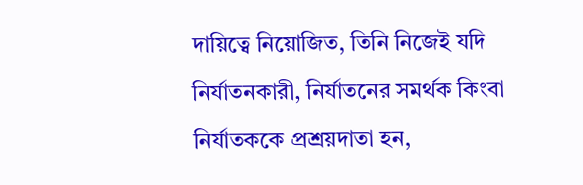দায়িত্বে নিয়োজিত, তিনি নিজেই যদি নির্যাতনকারী, নির্যাতনের সমর্থক কিংবা নির্যাতককে প্রশ্রয়দাতা হন,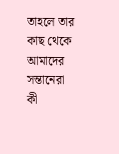তাহলে তার কাছ থেকে আমাদের সন্তানেরা কী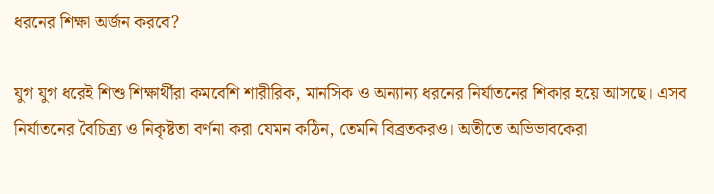ধরনের শিক্ষা অর্জন করবে?

যুগ যুগ ধরেই শিশু শিক্ষার্থীরা কমবেশি শারীরিক, মানসিক ও অন্যান্য ধরনের নির্যাতনের শিকার হয়ে আসছে। এসব নির্যাতনের বৈচিত্র্য ও নিকৃষ্টতা বর্ণনা করা যেমন কঠিন, তেমনি বিব্রতকরও। অতীতে অভিভাবকেরা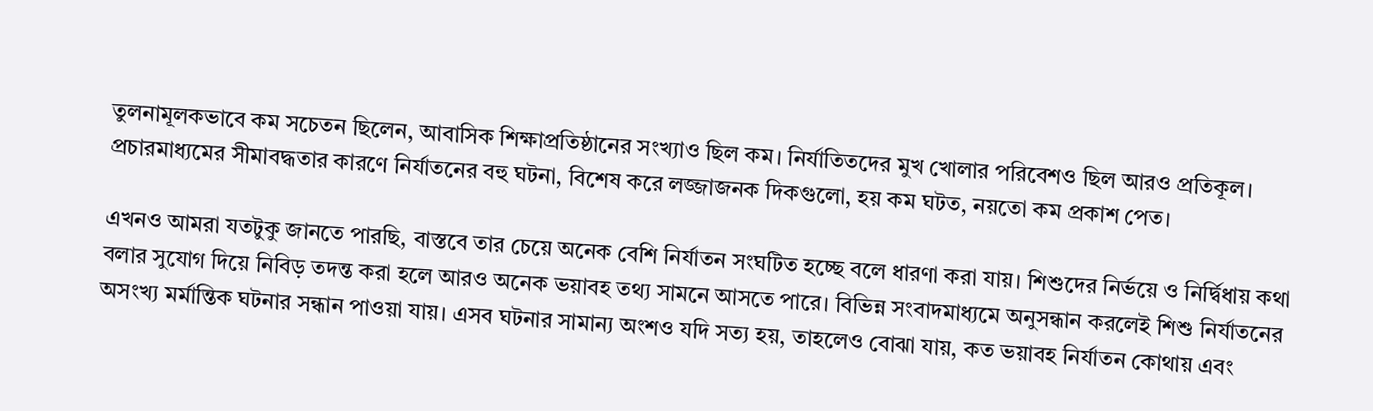তুলনামূলকভাবে কম সচেতন ছিলেন, আবাসিক শিক্ষাপ্রতিষ্ঠানের সংখ্যাও ছিল কম। নির্যাতিতদের মুখ খোলার পরিবেশও ছিল আরও প্রতিকূল। প্রচারমাধ্যমের সীমাবদ্ধতার কারণে নির্যাতনের বহু ঘটনা, বিশেষ করে লজ্জাজনক দিকগুলো, হয় কম ঘটত, নয়তো কম প্রকাশ পেত।

এখনও আমরা যতটুকু জানতে পারছি, বাস্তবে তার চেয়ে অনেক বেশি নির্যাতন সংঘটিত হচ্ছে বলে ধারণা করা যায়। শিশুদের নির্ভয়ে ও নির্দ্বিধায় কথা বলার সুযোগ দিয়ে নিবিড় তদন্ত করা হলে আরও অনেক ভয়াবহ তথ্য সামনে আসতে পারে। বিভিন্ন সংবাদমাধ্যমে অনুসন্ধান করলেই শিশু নির্যাতনের অসংখ্য মর্মান্তিক ঘটনার সন্ধান পাওয়া যায়। এসব ঘটনার সামান্য অংশও যদি সত্য হয়, তাহলেও বোঝা যায়, কত ভয়াবহ নির্যাতন কোথায় এবং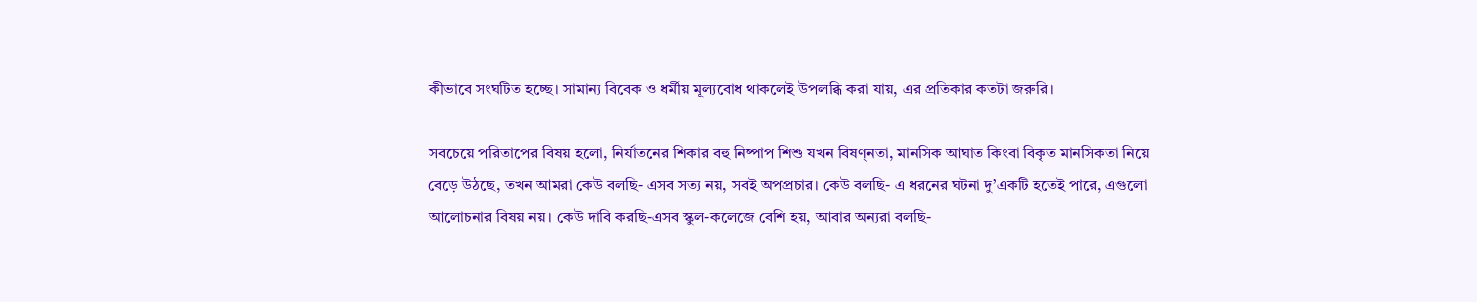কীভাবে সংঘটিত হচ্ছে। সামান্য বিবেক ও ধর্মীয় মূল্যবোধ থাকলেই উপলব্ধি করা যায়, এর প্রতিকার কতটা জরুরি।

সবচেয়ে পরিতাপের বিষয় হলো, নির্যাতনের শিকার বহু নিষ্পাপ শিশু যখন বিষণ্নতা, মানসিক আঘাত কিংবা বিকৃত মানসিকতা নিয়ে বেড়ে উঠছে, তখন আমরা কেউ বলছি- এসব সত্য নয়, সবই অপপ্রচার। কেউ বলছি- এ ধরনের ঘটনা দু’একটি হতেই পারে, এগুলো আলোচনার বিষয় নয়। কেউ দাবি করছি-এসব স্কুল-কলেজে বেশি হয়, আবার অন্যরা বলছি-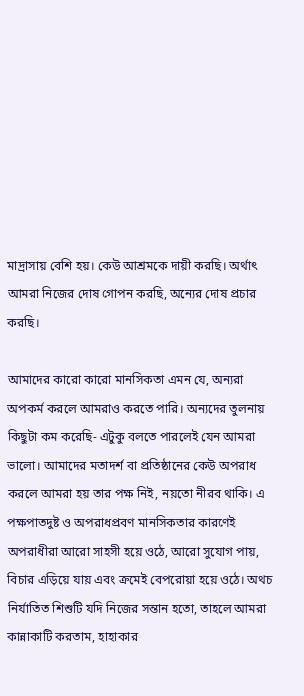মাদ্রাসায় বেশি হয়। কেউ আশ্রমকে দায়ী করছি। অর্থাৎ আমরা নিজের দোষ গোপন করছি, অন্যের দোষ প্রচার করছি।

আমাদের কারো কারো মানসিকতা এমন যে, অন্যরা অপকর্ম করলে আমরাও করতে পারি। অন্যদের তুলনায় কিছুটা কম করেছি- এটুকু বলতে পারলেই যেন আমরা ভালো। আমাদের মতাদর্শ বা প্রতিষ্ঠানের কেউ অপরাধ করলে আমরা হয় তার পক্ষ নিই, নয়তো নীরব থাকি। এ পক্ষপাতদুষ্ট ও অপরাধপ্রবণ মানসিকতার কারণেই অপরাধীরা আরো সাহসী হয়ে ওঠে, আরো সুযোগ পায়, বিচার এড়িয়ে যায় এবং ক্রমেই বেপরোয়া হয়ে ওঠে। অথচ নির্যাতিত শিশুটি যদি নিজের সন্তান হতো, তাহলে আমরা কান্নাকাটি করতাম, হাহাকার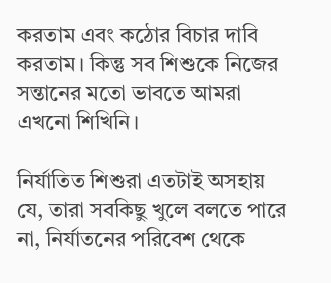করতাম এবং কঠোর বিচার দাবি করতাম। কিন্তু সব শিশুকে নিজের সন্তানের মতো ভাবতে আমরা এখনো শিখিনি।

নির্যাতিত শিশুরা এতটাই অসহায় যে, তারা সবকিছু খুলে বলতে পারে না, নির্যাতনের পরিবেশ থেকে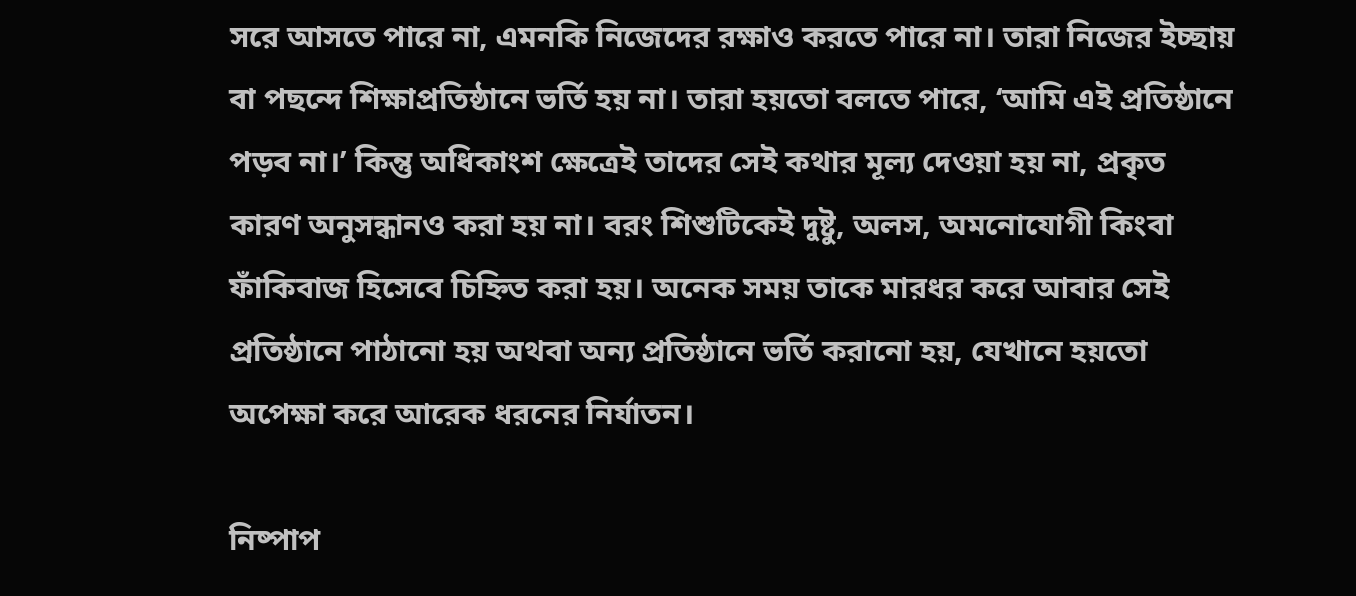সরে আসতে পারে না, এমনকি নিজেদের রক্ষাও করতে পারে না। তারা নিজের ইচ্ছায় বা পছন্দে শিক্ষাপ্রতিষ্ঠানে ভর্তি হয় না। তারা হয়তো বলতে পারে, ‘আমি এই প্রতিষ্ঠানে পড়ব না।’ কিন্তু অধিকাংশ ক্ষেত্রেই তাদের সেই কথার মূল্য দেওয়া হয় না, প্রকৃত কারণ অনুসন্ধানও করা হয় না। বরং শিশুটিকেই দুষ্টু, অলস, অমনোযোগী কিংবা ফাঁকিবাজ হিসেবে চিহ্নিত করা হয়। অনেক সময় তাকে মারধর করে আবার সেই প্রতিষ্ঠানে পাঠানো হয় অথবা অন্য প্রতিষ্ঠানে ভর্তি করানো হয়, যেখানে হয়তো অপেক্ষা করে আরেক ধরনের নির্যাতন।

নিষ্পাপ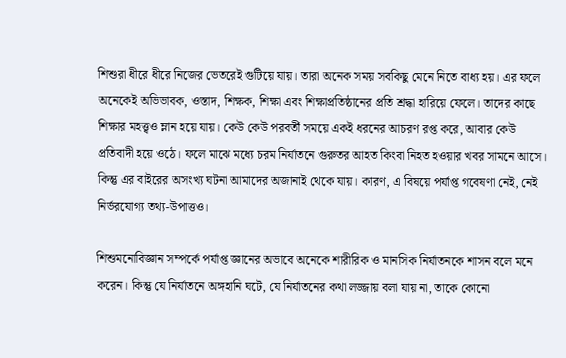শিশুরা ধীরে ধীরে নিজের ভেতরেই গুটিয়ে যায়। তারা অনেক সময় সবকিছু মেনে নিতে বাধ্য হয়। এর ফলে অনেকেই অভিভাবক, ওস্তাদ, শিক্ষক, শিক্ষা এবং শিক্ষাপ্রতিষ্ঠানের প্রতি শ্রদ্ধা হারিয়ে ফেলে। তাদের কাছে শিক্ষার মহত্ত্বও ম্লান হয়ে যায়। কেউ কেউ পরবর্তী সময়ে একই ধরনের আচরণ রপ্ত করে, আবার কেউ প্রতিবাদী হয়ে ওঠে। ফলে মাঝে মধ্যে চরম নির্যাতনে গুরুতর আহত কিংবা নিহত হওয়ার খবর সামনে আসে। কিন্তু এর বাইরের অসংখ্য ঘটনা আমাদের অজানাই থেকে যায়। কারণ, এ বিষয়ে পর্যাপ্ত গবেষণা নেই, নেই নির্ভরযোগ্য তথ্য-উপাত্তও।

শিশুমনোবিজ্ঞান সম্পর্কে পর্যাপ্ত জ্ঞানের অভাবে অনেকে শারীরিক ও মানসিক নির্যাতনকে শাসন বলে মনে করেন। কিন্তু যে নির্যাতনে অঙ্গহানি ঘটে, যে নির্যাতনের কথা লজ্জায় বলা যায় না, তাকে কোনো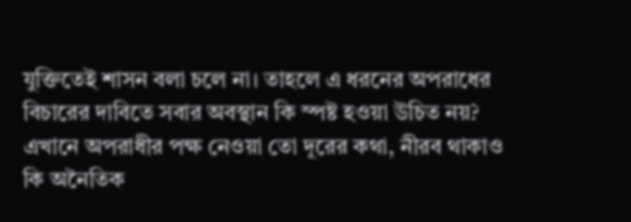যুক্তিতেই শাসন বলা চলে না। তাহলে এ ধরনের অপরাধের বিচারের দাবিতে সবার অবস্থান কি স্পষ্ট হওয়া উচিত নয়? এখানে অপরাধীর পক্ষ নেওয়া তো দূরের কথা, নীরব থাকাও কি অনৈতিক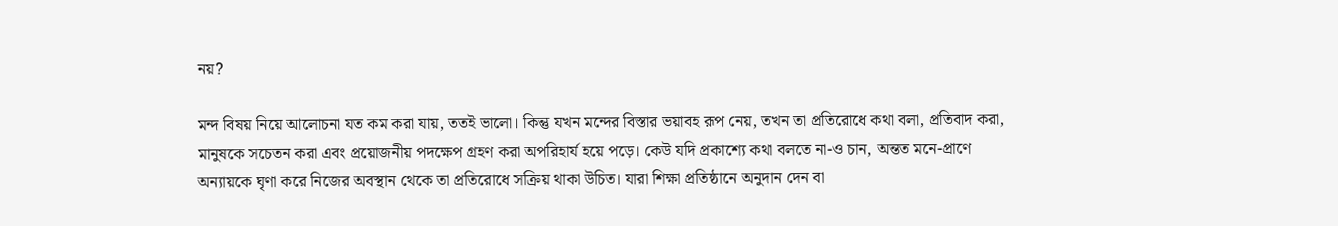নয়?

মন্দ বিষয় নিয়ে আলোচনা যত কম করা যায়, ততই ভালো। কিন্তু যখন মন্দের বিস্তার ভয়াবহ রূপ নেয়, তখন তা প্রতিরোধে কথা বলা, প্রতিবাদ করা, মানুষকে সচেতন করা এবং প্রয়োজনীয় পদক্ষেপ গ্রহণ করা অপরিহার্য হয়ে পড়ে। কেউ যদি প্রকাশ্যে কথা বলতে না-ও চান, অন্তত মনে-প্রাণে অন্যায়কে ঘৃণা করে নিজের অবস্থান থেকে তা প্রতিরোধে সক্রিয় থাকা উচিত। যারা শিক্ষা প্রতিষ্ঠানে অনুদান দেন বা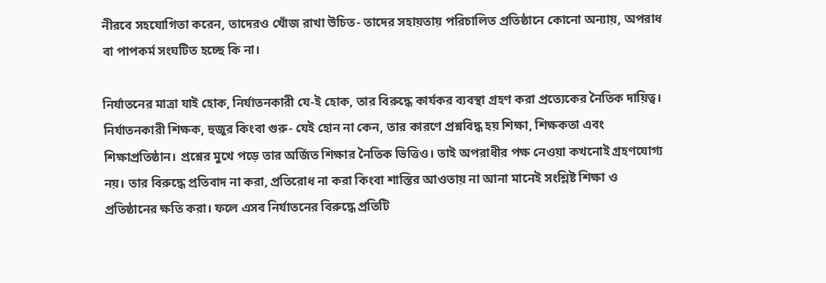নীরবে সহযোগিতা করেন, তাদেরও খোঁজ রাখা উচিত- তাদের সহায়তায় পরিচালিত প্রতিষ্ঠানে কোনো অন্যায়, অপরাধ বা পাপকর্ম সংঘটিত হচ্ছে কি না।

নির্যাতনের মাত্রা যাই হোক, নির্যাতনকারী যে-ই হোক, তার বিরুদ্ধে কার্যকর ব্যবস্থা গ্রহণ করা প্রত্যেকের নৈতিক দায়িত্ব। নির্যাতনকারী শিক্ষক, হুজুর কিংবা গুরু- যেই হোন না কেন, তার কারণে প্রশ্নবিদ্ধ হয় শিক্ষা, শিক্ষকতা এবং শিক্ষাপ্রতিষ্ঠান। প্রশ্নের মুখে পড়ে তার অর্জিত শিক্ষার নৈতিক ভিত্তিও। তাই অপরাধীর পক্ষ নেওয়া কখনোই গ্রহণযোগ্য নয়। তার বিরুদ্ধে প্রতিবাদ না করা, প্রতিরোধ না করা কিংবা শাস্তির আওতায় না আনা মানেই সংশ্লিষ্ট শিক্ষা ও প্রতিষ্ঠানের ক্ষতি করা। ফলে এসব নির্যাতনের বিরুদ্ধে প্রতিটি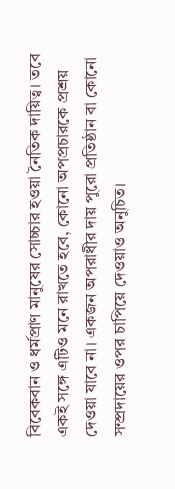বিবেকবান ও ধর্মপ্রাণ মানুষের সোচ্চার হওয়া নৈতিক দায়িত্ব। তবে একই সঙ্গে এটিও মনে রাখতে হবে, কোনো অপপ্রচারকে প্রশ্রয় দেওয়া যাবে না। একজন অপরাধীর দায় পুরো প্রতিষ্ঠান বা কোনো সম্প্রদায়ের ওপর চাপিয়ে দেওয়াও অনুচিত।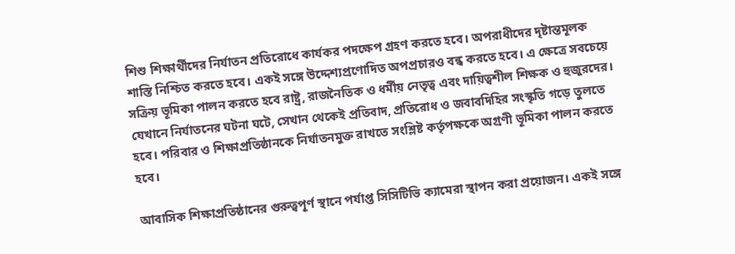শিশু শিক্ষার্থীদের নির্যাতন প্রতিরোধে কার্যকর পদক্ষেপ গ্রহণ করতে হবে। অপরাধীদের দৃষ্টান্তমূলক শাস্তি নিশ্চিত করতে হবে। একই সঙ্গে উদ্দেশ্যপ্রণোদিত অপপ্রচারও বন্ধ করতে হবে। এ ক্ষেত্রে সবচেয়ে সক্রিয় ভূমিকা পালন করতে হবে রাষ্ট্র, রাজনৈতিক ও ধর্মীয় নেতৃত্ব এবং দায়িত্বশীল শিক্ষক ও হুজুরদের। যেখানে নির্যাতনের ঘটনা ঘটে, সেখান থেকেই প্রতিবাদ, প্রতিরোধ ও জবাবদিহির সংস্কৃতি গড়ে তুলতে হবে। পরিবার ও শিক্ষাপ্রতিষ্ঠানকে নির্যাতনমুক্ত রাখতে সংশ্লিষ্ট কর্তৃপক্ষকে অগ্রণী ভূমিকা পালন করতে হবে।

আবাসিক শিক্ষাপ্রতিষ্ঠানের গুরুত্বপূর্ণ স্থানে পর্যাপ্ত সিসিটিভি ক্যামেরা স্থাপন করা প্রয়োজন। একই সঙ্গে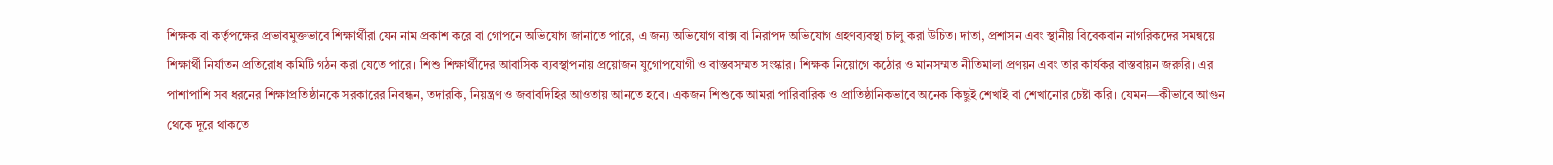শিক্ষক বা কর্তৃপক্ষের প্রভাবমুক্তভাবে শিক্ষার্থীরা যেন নাম প্রকাশ করে বা গোপনে অভিযোগ জানাতে পারে, এ জন্য অভিযোগ বাক্স বা নিরাপদ অভিযোগ গ্রহণব্যবস্থা চালু করা উচিত। দাতা, প্রশাসন এবং স্থানীয় বিবেকবান নাগরিকদের সমন্বয়ে শিক্ষার্থী নির্যাতন প্রতিরোধ কমিটি গঠন করা যেতে পারে। শিশু শিক্ষার্থীদের আবাসিক ব্যবস্থাপনায় প্রয়োজন যুগোপযোগী ও বাস্তবসম্মত সংস্কার। শিক্ষক নিয়োগে কঠোর ও মানসম্মত নীতিমালা প্রণয়ন এবং তার কার্যকর বাস্তবায়ন জরুরি। এর পাশাপাশি সব ধরনের শিক্ষাপ্রতিষ্ঠানকে সরকারের নিবন্ধন, তদারকি, নিয়ন্ত্রণ ও জবাবদিহির আওতায় আনতে হবে। একজন শিশুকে আমরা পারিবারিক ও প্রাতিষ্ঠানিকভাবে অনেক কিছুই শেখাই বা শেখানোর চেষ্টা করি। যেমন—কীভাবে আগুন থেকে দূরে থাকতে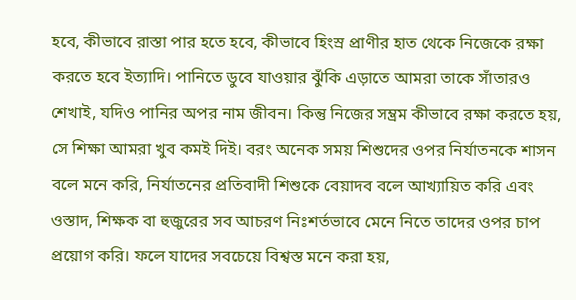হবে, কীভাবে রাস্তা পার হতে হবে, কীভাবে হিংস্র প্রাণীর হাত থেকে নিজেকে রক্ষা করতে হবে ইত্যাদি। পানিতে ডুবে যাওয়ার ঝুঁকি এড়াতে আমরা তাকে সাঁতারও শেখাই, যদিও পানির অপর নাম জীবন। কিন্তু নিজের সম্ভ্রম কীভাবে রক্ষা করতে হয়, সে শিক্ষা আমরা খুব কমই দিই। বরং অনেক সময় শিশুদের ওপর নির্যাতনকে শাসন বলে মনে করি, নির্যাতনের প্রতিবাদী শিশুকে বেয়াদব বলে আখ্যায়িত করি এবং ওস্তাদ, শিক্ষক বা হুজুরের সব আচরণ নিঃশর্তভাবে মেনে নিতে তাদের ওপর চাপ প্রয়োগ করি। ফলে যাদের সবচেয়ে বিশ্বস্ত মনে করা হয়,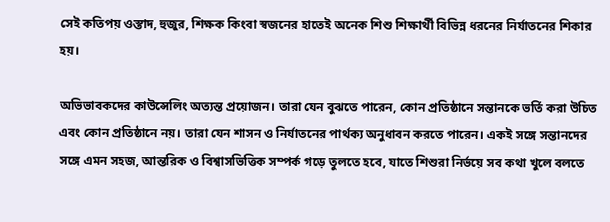সেই কতিপয় ওস্তাদ, হুজুর, শিক্ষক কিংবা স্বজনের হাতেই অনেক শিশু শিক্ষার্থী বিভিন্ন ধরনের নির্যাতনের শিকার হয়।

অভিভাবকদের কাউন্সেলিং অত্যন্ত প্রয়োজন। তারা যেন বুঝতে পারেন, কোন প্রতিষ্ঠানে সন্তানকে ভর্তি করা উচিত এবং কোন প্রতিষ্ঠানে নয়। তারা যেন শাসন ও নির্যাতনের পার্থক্য অনুধাবন করতে পারেন। একই সঙ্গে সন্তানদের সঙ্গে এমন সহজ, আন্তরিক ও বিশ্বাসভিত্তিক সম্পর্ক গড়ে তুলতে হবে, যাতে শিশুরা নির্ভয়ে সব কথা খুলে বলতে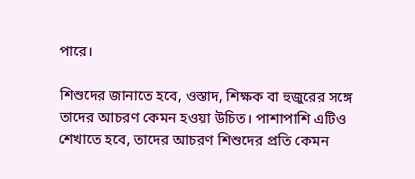পারে।

শিশুদের জানাতে হবে, ওস্তাদ, শিক্ষক বা হুজুরের সঙ্গে তাদের আচরণ কেমন হওয়া উচিত। পাশাপাশি এটিও শেখাতে হবে, তাদের আচরণ শিশুদের প্রতি কেমন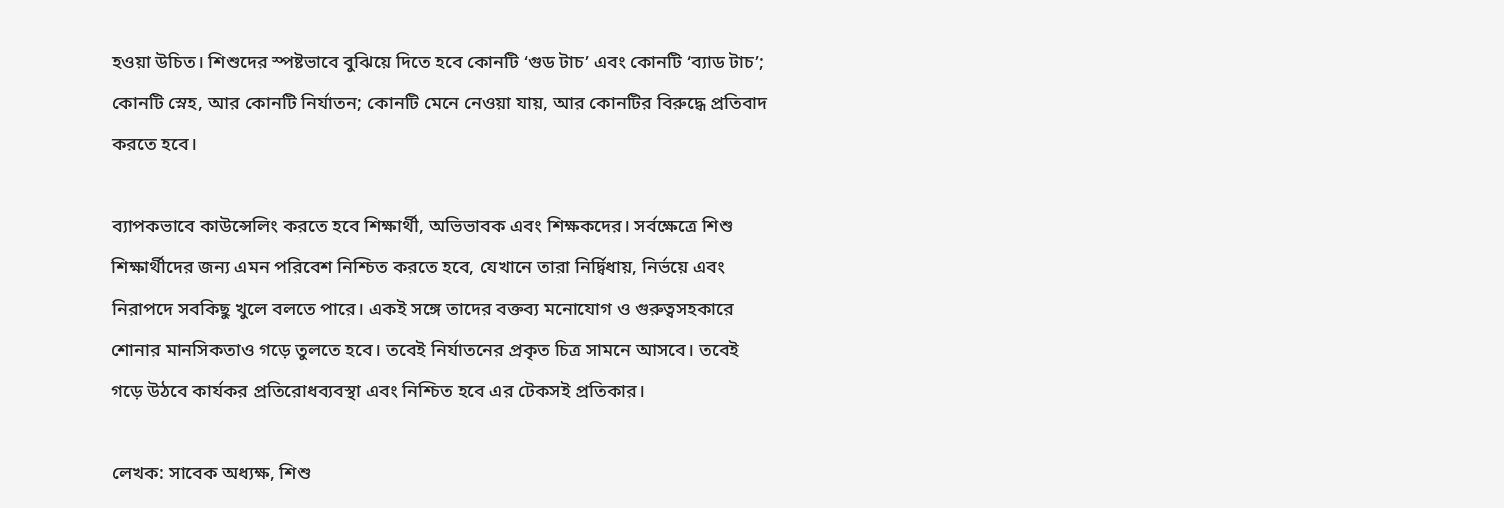হওয়া উচিত। শিশুদের স্পষ্টভাবে বুঝিয়ে দিতে হবে কোনটি ‘গুড টাচ’ এবং কোনটি ‘ব্যাড টাচ’; কোনটি স্নেহ, আর কোনটি নির্যাতন; কোনটি মেনে নেওয়া যায়, আর কোনটির বিরুদ্ধে প্রতিবাদ করতে হবে।

ব্যাপকভাবে কাউন্সেলিং করতে হবে শিক্ষার্থী, অভিভাবক এবং শিক্ষকদের। সর্বক্ষেত্রে শিশু শিক্ষার্থীদের জন্য এমন পরিবেশ নিশ্চিত করতে হবে, যেখানে তারা নির্দ্বিধায়, নির্ভয়ে এবং নিরাপদে সবকিছু খুলে বলতে পারে। একই সঙ্গে তাদের বক্তব্য মনোযোগ ও গুরুত্বসহকারে শোনার মানসিকতাও গড়ে তুলতে হবে। তবেই নির্যাতনের প্রকৃত চিত্র সামনে আসবে। তবেই গড়ে উঠবে কার্যকর প্রতিরোধব্যবস্থা এবং নিশ্চিত হবে এর টেকসই প্রতিকার।

লেখক: সাবেক অধ্যক্ষ, শিশু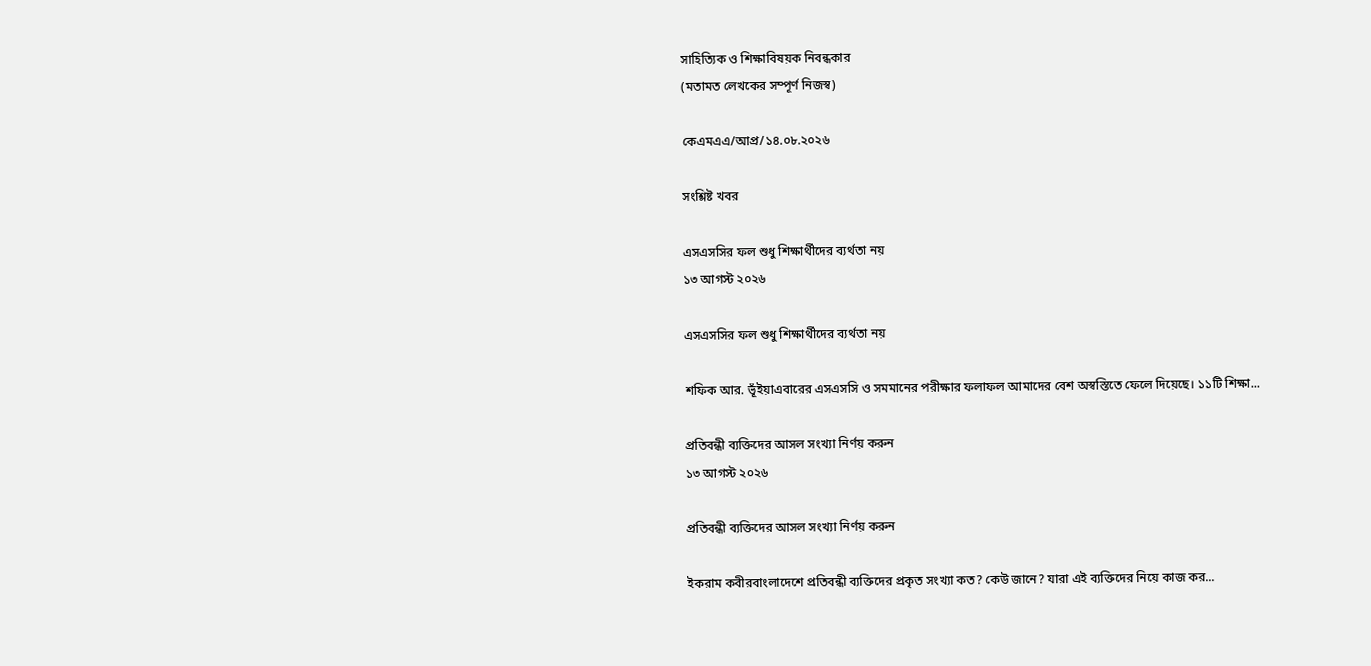সাহিত্যিক ও শিক্ষাবিষয়ক নিবন্ধকার
(মতামত লেখকের সম্পূর্ণ নিজস্ব)

কেএমএএ/আপ্র/১৪.০৮.২০২৬

সংশ্লিষ্ট খবর

এসএসসির ফল শুধু শিক্ষার্থীদের ব্যর্থতা নয়
১৩ আগস্ট ২০২৬

এসএসসির ফল শুধু শিক্ষার্থীদের ব্যর্থতা নয়

শফিক আর. ভূঁইয়াএবারের এসএসসি ও সমমানের পরীক্ষার ফলাফল আমাদের বেশ অস্বস্তিতে ফেলে দিয়েছে। ১১টি শিক্ষা...

প্রতিবন্ধী ব্যক্তিদের আসল সংখ্যা নির্ণয় করুন
১৩ আগস্ট ২০২৬

প্রতিবন্ধী ব্যক্তিদের আসল সংখ্যা নির্ণয় করুন

ইকরাম কবীরবাংলাদেশে প্রতিবন্ধী ব্যক্তিদের প্রকৃত সংখ্যা কত? কেউ জানে? যারা এই ব্যক্তিদের নিয়ে কাজ কর...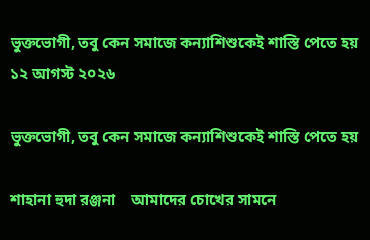ভুক্তভোগী, তবু কেন সমাজে কন্যাশিশুকেই শাস্তি পেতে হয়
১২ আগস্ট ২০২৬

ভুক্তভোগী, তবু কেন সমাজে কন্যাশিশুকেই শাস্তি পেতে হয়

শাহানা হুদা রঞ্জনা    আমাদের চোখের সামনে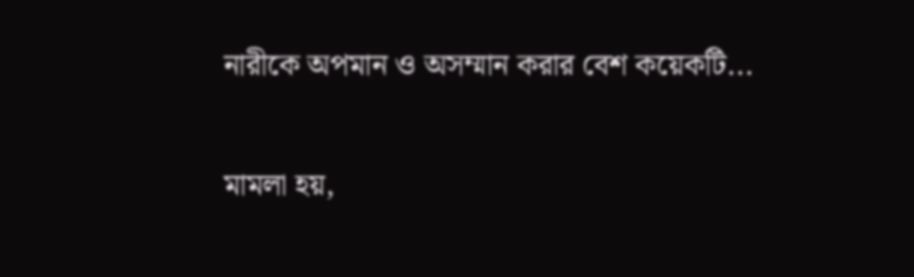নারীকে অপমান ও অসম্মান করার বেশ কয়েকটি...

মামলা হয়,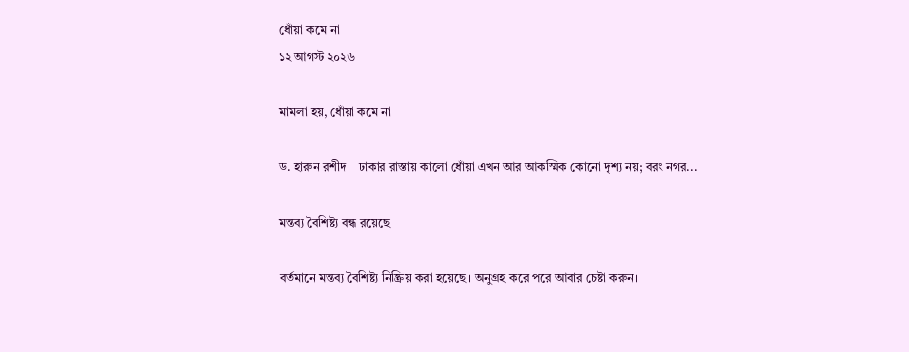ধোঁয়া কমে না
১২ আগস্ট ২০২৬

মামলা হয়, ধোঁয়া কমে না

ড. হারুন রশীদ    ঢাকার রাস্তায় কালো ধোঁয়া এখন আর আকস্মিক কোনো দৃশ্য নয়; বরং নগর...

মন্তব্য বৈশিষ্ট্য বন্ধ রয়েছে

বর্তমানে মন্তব্য বৈশিষ্ট্য নিষ্ক্রিয় করা হয়েছে। অনুগ্রহ করে পরে আবার চেষ্টা করুন।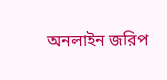অনলাইন জরিপ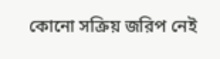কোনো সক্রিয় জরিপ নেই